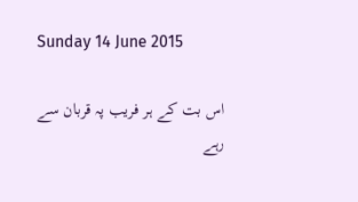Sunday 14 June 2015

اس بت کے ہر فریب پہ قربان سے رہے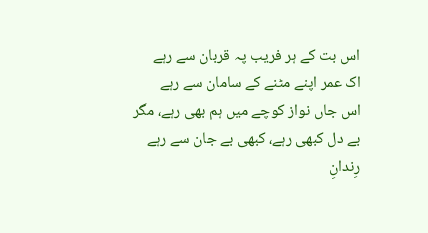اس بت کے ہر فریب پہ قربان سے رہے
اک عمر اپنے مٹنے کے سامان سے رہے
اس جاں نواز کوچے میں ہم بھی رہے، مگر
بے دل کبھی رہے، کبھی بے جان سے رہے
رِندانِ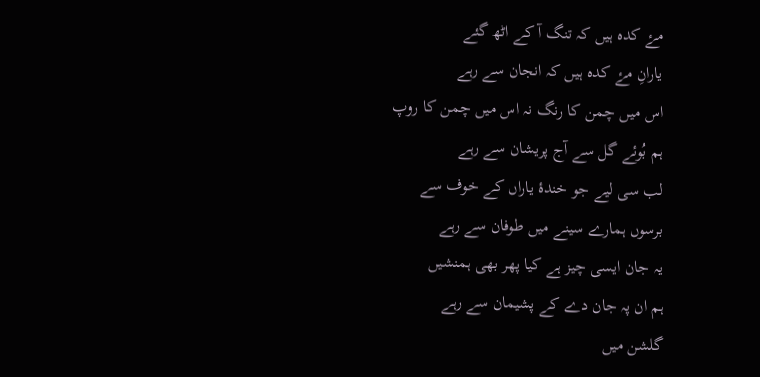مۓ کدہ ہیں کہ تنگ آ کے اٹھ گئے
یارانِ مۓ کدہ ہیں کہ انجان سے رہے
اس میں چمن کا رنگ نہ اس میں چمن کا روپ
ہم بُوئے گل سے آج پریشان سے رہے
لب سی لیے جو خندۂ یاراں کے خوف سے
برسوں ہمارے سینے میں طوفان سے رہے
یہ جان ایسی چیز ہے کیا پھر بھی ہمنشیں
ہم ان پہ جان دے کے پشیمان سے رہے
گلشن میں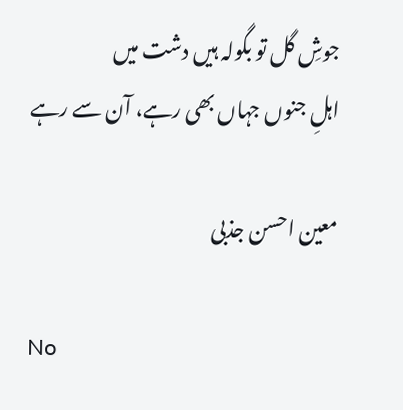جوشِ گل تو بگولہ ہیں دشت میں
اہلِ جنوں جہاں بھی رہے، آن سے رہے

معین احسن جذبی

No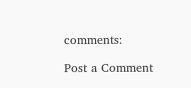comments:

Post a Comment